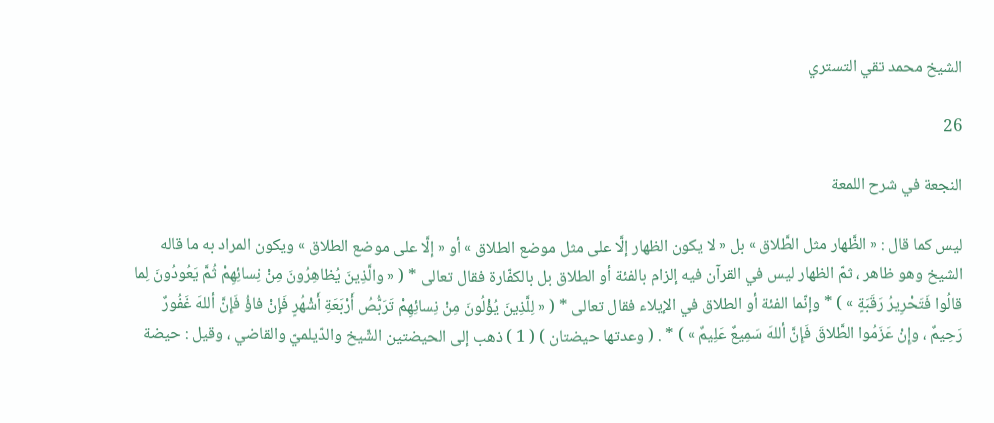الشيخ محمد تقي التستري

26

النجعة في شرح اللمعة

ليس كما قال : « الظَّهار مثل الطَّلاق » بل « لا يكون الظهار إلَّا على مثل موضع الطلاق » أو « إلَّا على موضع الطلاق » ويكون المراد به ما قاله الشيخ وهو ظاهر ، ثمّ الظهار ليس في القرآن فيه إلزام بالفئة أو الطلاق بل بالكفّارة فقال تعالى * ( « والَّذِينَ يُظاهِرُونَ مِنْ نِسائِهِمْ ثُمَّ يَعُودُونَ لِما قالُوا فَتَحْرِيرُ رَقَبَةٍ » ) * وإنّما الفئة أو الطلاق في الإيلاء فقال تعالى * ( « لِلَّذِينَ يُؤْلُونَ مِنْ نِسائِهِمْ تَرَبُّصُ أَرْبَعَةِ أَشْهُرٍ فَإِنْ فاؤُ فَإِنَّ أللهَ غَفُورٌ رَحِيمٌ ، وإِنْ عَزَمُوا الطَّلاقَ فَإِنَّ أللهَ سَمِيعٌ عَلِيمٌ » ) * . ( وعدتها حيضتان ) ( 1 ) ذهب إلى الحيضتين الشّيخ والدّيلميّ والقاضي ، وقيل : حيضة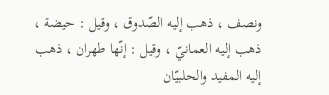ونصف ، ذهب إليه الصّدوق ، وقيل : حيضة ، ذهب إليه العمانيّ ، وقيل : إنّها طهران ، ذهب إليه المفيد والحلبيّان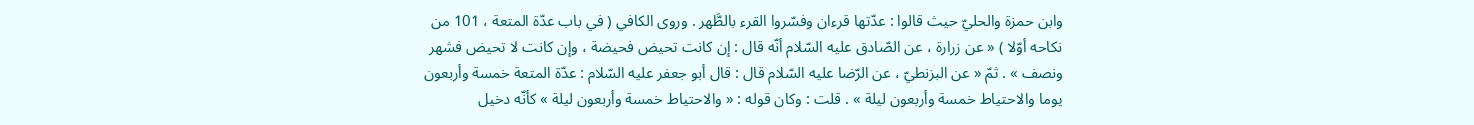وابن حمزة والحليّ حيث قالوا : عدّتها قرءان وفسّروا القرء بالطَّهر . وروى الكافي ( في باب عدّة المتعة ، 101 من نكاحه أوّلا ) « عن زرارة ، عن الصّادق عليه السّلام أنّه قال : إن كانت تحيض فحيضة ، وإن كانت لا تحيض فشهر ونصف » . ثمّ « عن البزنطيّ ، عن الرّضا عليه السّلام قال : قال أبو جعفر عليه السّلام : عدّة المتعة خمسة وأربعون يوما والاحتياط خمسة وأربعون ليلة » . قلت : وكان قوله : « والاحتياط خمسة وأربعون ليلة » كأنّه دخيل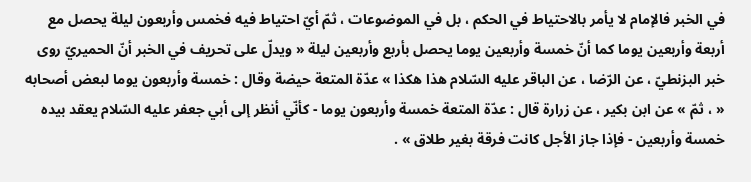في الخبر فالإمام لا يأمر بالاحتياط في الحكم ، بل في الموضوعات ، ثمّ أيّ احتياط فيه فخمس وأربعون ليلة يحصل مع أربعة وأربعين يوما كما أنّ خمسة وأربعين يوما يحصل بأربع وأربعين ليلة « ويدلّ على تحريف في الخبر أنّ الحميريّ روى خبر البزنطيّ ، عن الرّضا ، عن الباقر عليه السّلام هذا هكذا » عدّة المتعة حيضة وقال : خمسة وأربعون يوما لبعض أصحابه « ، ثمّ » عن ابن بكير ، عن زرارة قال : عدّة المتعة خمسة وأربعون يوما - كأنّي أنظر إلى أبي جعفر عليه السّلام يعقد بيده خمسة وأربعين - فإذا جاز الأجل كانت فرقة بغير طلاق » .